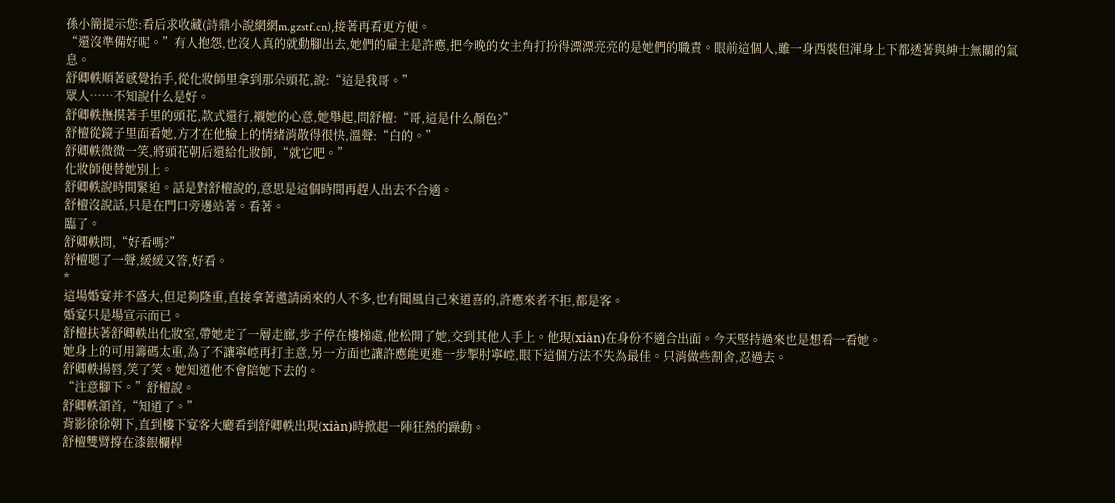孫小簡提示您:看后求收藏(詩鼎小說網網m.gzstf.cn),接著再看更方便。
“還沒準備好呢。”有人抱怨,也沒人真的就動腳出去,她們的雇主是許應,把今晚的女主角打扮得漂漂亮亮的是她們的職責。眼前這個人,雖一身西裝但渾身上下都透著與紳士無關的氣息。
舒卿軼順著感覺抬手,從化妝師里拿到那朵頭花,說:“這是我哥。”
眾人……不知說什么是好。
舒卿軼撫摸著手里的頭花,款式還行,襯她的心意,她舉起,問舒檀:“哥,這是什么顏色?”
舒檀從鏡子里面看她,方才在他臉上的情緒消散得很快,溫聲:“白的。”
舒卿軼微微一笑,將頭花朝后還給化妝師,“就它吧。”
化妝師便替她別上。
舒卿軼說時間緊迫。話是對舒檀說的,意思是這個時間再趕人出去不合適。
舒檀沒說話,只是在門口旁邊站著。看著。
臨了。
舒卿軼問,“好看嗎?”
舒檀嗯了一聲,緩緩又答,好看。
*
這場婚宴并不盛大,但足夠隆重,直接拿著邀請函來的人不多,也有聞風自己來道喜的,許應來者不拒,都是客。
婚宴只是場宣示而已。
舒檀扶著舒卿軼出化妝室,帶她走了一層走廊,步子停在樓梯處,他松開了她,交到其他人手上。他現(xiàn)在身份不適合出面。今天堅持過來也是想看一看她。
她身上的可用籌碼太重,為了不讓寧崆再打主意,另一方面也讓許應能更進一步掣肘寧崆,眼下這個方法不失為最佳。只消做些割舍,忍過去。
舒卿軼揚唇,笑了笑。她知道他不會陪她下去的。
“注意腳下。”舒檀說。
舒卿軼頷首,“知道了。”
背影徐徐朝下,直到樓下宴客大廳看到舒卿軼出現(xiàn)時掀起一陣狂熱的躁動。
舒檀雙臂撐在漆銀欄桿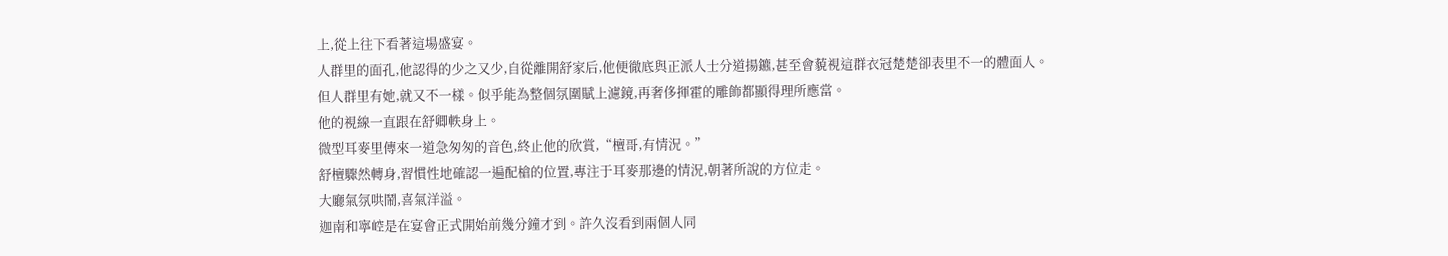上,從上往下看著這場盛宴。
人群里的面孔,他認得的少之又少,自從離開舒家后,他便徹底與正派人士分道揚鑣,甚至會藐視這群衣冠楚楚卻表里不一的體面人。
但人群里有她,就又不一樣。似乎能為整個氛圍賦上濾鏡,再奢侈揮霍的雕飾都顯得理所應當。
他的視線一直跟在舒卿軼身上。
微型耳麥里傳來一道急匆匆的音色,終止他的欣賞,“檀哥,有情況。”
舒檀驟然轉身,習慣性地確認一遍配槍的位置,專注于耳麥那邊的情況,朝著所說的方位走。
大廳氣氛哄鬧,喜氣洋溢。
迦南和寧崆是在宴會正式開始前幾分鐘才到。許久沒看到兩個人同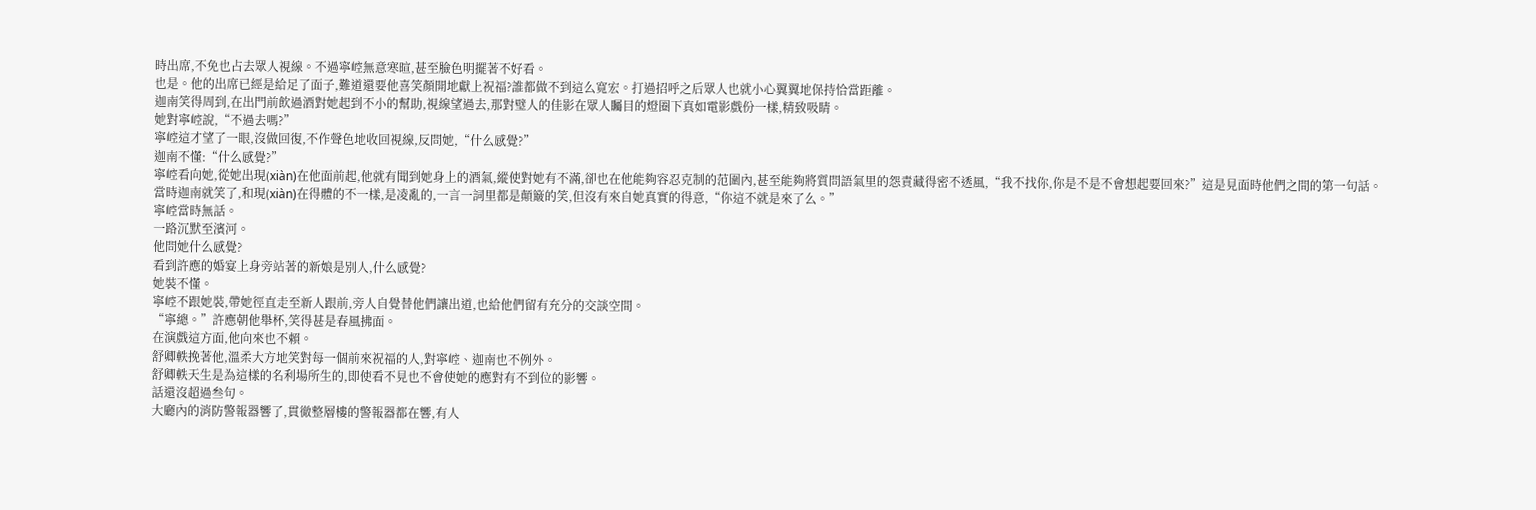時出席,不免也占去眾人視線。不過寧崆無意寒暄,甚至臉色明擺著不好看。
也是。他的出席已經是給足了面子,難道還要他喜笑顏開地獻上祝福?誰都做不到這么寬宏。打過招呼之后眾人也就小心翼翼地保持恰當距離。
迦南笑得周到,在出門前飲過酒對她起到不小的幫助,視線望過去,那對璧人的佳影在眾人矚目的燈圈下真如電影戲份一樣,精致吸睛。
她對寧崆說,“不過去嗎?”
寧崆這才望了一眼,沒做回復,不作聲色地收回視線,反問她,“什么感覺?”
迦南不懂:“什么感覺?”
寧崆看向她,從她出現(xiàn)在他面前起,他就有聞到她身上的酒氣,縱使對她有不滿,卻也在他能夠容忍克制的范圍內,甚至能夠將質問語氣里的怨責藏得密不透風,“我不找你,你是不是不會想起要回來?”這是見面時他們之間的第一句話。
當時迦南就笑了,和現(xiàn)在得體的不一樣,是凌亂的,一言一詞里都是顛簸的笑,但沒有來自她真實的得意,“你這不就是來了么。”
寧崆當時無話。
一路沉默至濱河。
他問她什么感覺?
看到許應的婚宴上身旁站著的新娘是別人,什么感覺?
她裝不懂。
寧崆不跟她裝,帶她徑直走至新人跟前,旁人自覺替他們讓出道,也給他們留有充分的交談空間。
“寧總。”許應朝他舉杯,笑得甚是春風拂面。
在演戲這方面,他向來也不賴。
舒卿軼挽著他,溫柔大方地笑對每一個前來祝福的人,對寧崆、迦南也不例外。
舒卿軼天生是為這樣的名利場所生的,即使看不見也不會使她的應對有不到位的影響。
話還沒超過叁句。
大廳內的消防警報器響了,貫徹整層樓的警報器都在響,有人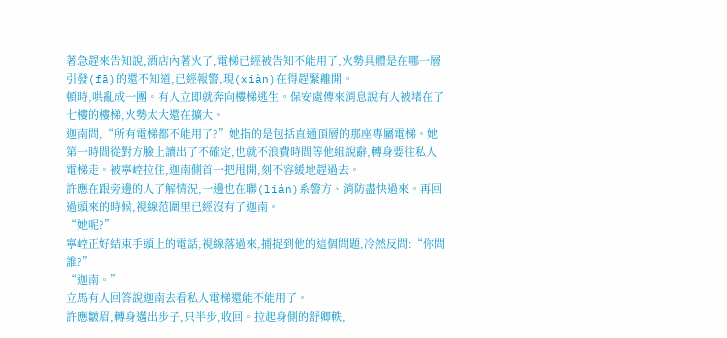著急趕來告知說,酒店內著火了,電梯已經被告知不能用了,火勢具體是在哪一層引發(fā)的還不知道,已經報警,現(xiàn)在得趕緊離開。
頓時,哄亂成一團。有人立即就奔向樓梯逃生。保安處傳來消息說有人被堵在了七樓的樓梯,火勢太大還在擴大。
迦南問,“所有電梯都不能用了?”她指的是包括直通頂層的那座專屬電梯。她第一時間從對方臉上讀出了不確定,也就不浪費時間等他組說辭,轉身要往私人電梯走。被寧崆拉住,迦南側首一把甩開,刻不容緩地趕過去。
許應在跟旁邊的人了解情況,一邊也在聯(lián)系警方、消防盡快過來。再回過頭來的時候,視線范圍里已經沒有了迦南。
“她呢?”
寧崆正好結束手頭上的電話,視線落過來,捕捉到他的這個問題,冷然反問:“你問誰?”
“迦南。”
立馬有人回答說迦南去看私人電梯還能不能用了。
許應皺眉,轉身邁出步子,只半步,收回。拉起身側的舒卿軼,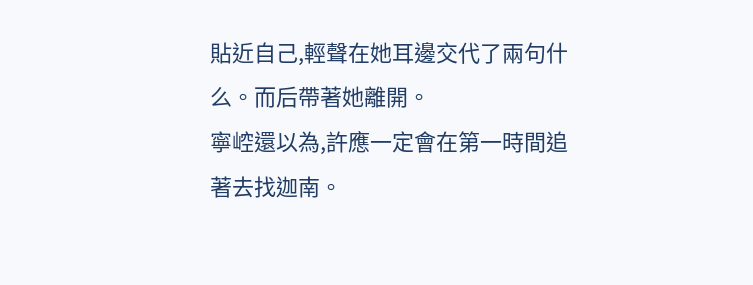貼近自己,輕聲在她耳邊交代了兩句什么。而后帶著她離開。
寧崆還以為,許應一定會在第一時間追著去找迦南。